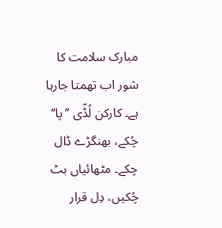مبارک سلامت کا شور اب تھمتا جارہا ہے۔ کارکن لُڈّی ’’پا‘‘ چُکے، بھنگڑے ڈال چکے۔ مٹھائیاں بٹ چُکیں، دِل قرار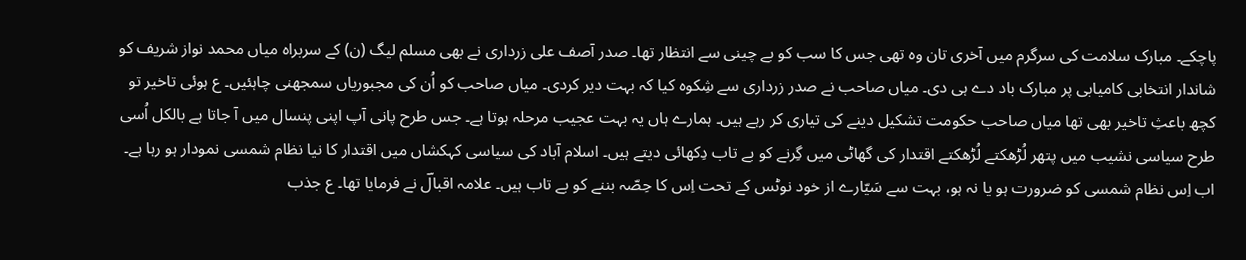پاچکے۔ مبارک سلامت کی سرگرم میں آخری تان وہ تھی جس کا سب کو بے چینی سے انتظار تھا۔ صدر آصف علی زرداری نے بھی مسلم لیگ (ن) کے سربراہ میاں محمد نواز شریف کو شاندار انتخابی کامیابی پر مبارک باد دے ہی دی۔ میاں صاحب نے صدر زرداری سے شِکوہ کیا کہ بہت دیر کردی۔ میاں صاحب کو اُن کی مجبوریاں سمجھنی چاہئیں۔ ع ہوئی تاخیر تو کچھ باعثِ تاخیر بھی تھا میاں صاحب حکومت تشکیل دینے کی تیاری کر رہے ہیں۔ ہمارے ہاں یہ بہت عجیب مرحلہ ہوتا ہے۔ جس طرح پانی آپ اپنی پنسال میں آ جاتا ہے بالکل اُسی طرح سیاسی نشیب میں پتھر لُڑھکتے لُڑھکتے اقتدار کی گھاٹی میں گِرنے کو بے تاب دِکھائی دیتے ہیں۔ اسلام آباد کی سیاسی کہکشاں میں اقتدار کا نیا نظام شمسی نمودار ہو رہا ہے۔ اب اِس نظام شمسی کو ضرورت ہو یا نہ ہو، بہت سے سَیّارے از خود نوٹس کے تحت اِس کا حِصّہ بننے کو بے تاب ہیں۔ علامہ اقبالؔ نے فرمایا تھا۔ ع جذب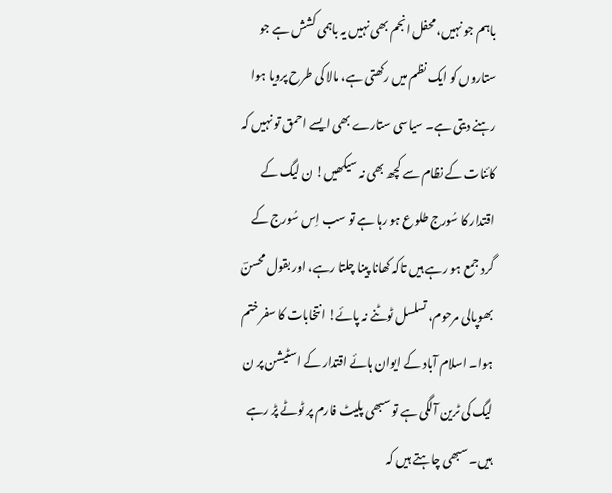باہم جو نہیں، محفل انجم بھی نہیں یہ باہمی کشش ہے جو ستاروں کو ایک نظم میں رکھتی ہے، مالا کی طرح پرویا ہوا رہنے دیتی ہے۔ سیاسی ستارے بھی ایسے احمق تو نہیں کہ کائنات کے نظام سے کچھ بھی نہ سیکھیں! ن لیگ کے اقتدار کا سُورج طلوع ہو رہا ہے تو سب اِس سُورج کے گرد جمع ہو رہے ہیں تاکہ کھانا پینا چلتا رہے، اور بقول محسنؔ بھوپالی مرحوم، تسلسل ٹوٹنے نہ پائے! انتخابات کا سفر ختم ہوا۔ اسلام آباد کے ایوان ہائے اقتدار کے اسٹیشن پر ن لیگ کی ٹرین آلگی ہے تو سبھی پلیٹ فارم پر ٹوٹے پڑ رہے ہیں۔ سبھی چاہتے ہیں کہ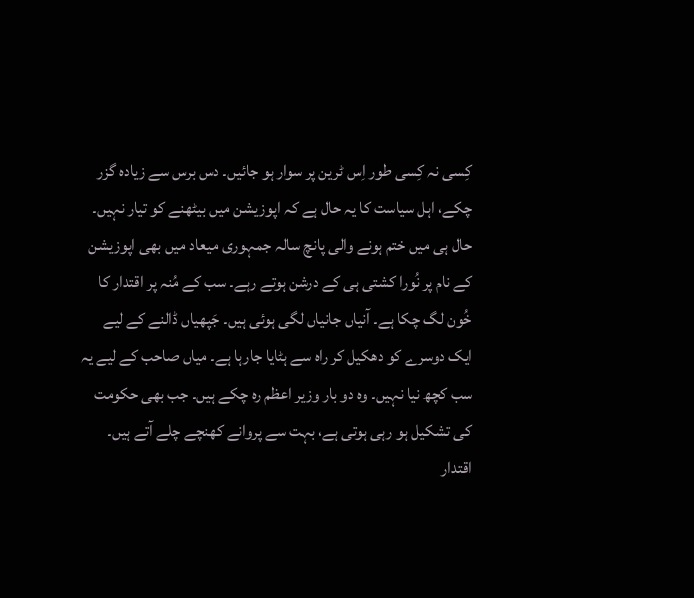کِسی نہ کِسی طور اِس ٹرین پر سوار ہو جائیں۔ دس برس سے زیادہ گزر چکے، اہل سیاست کا یہ حال ہے کہ اپوزیشن میں بیٹھنے کو تیار نہیں۔ حال ہی میں ختم ہونے والی پانچ سالہ جمہوری میعاد میں بھی اپوزیشن کے نام پر نُورا کشتی ہی کے درشن ہوتے رہے۔ سب کے مُنہ پر اقتدار کا خُون لگ چکا ہے۔ آنیاں جانیاں لگی ہوئی ہیں۔ جَپھیاں ڈالنے کے لیے ایک دوسرے کو دھکیل کر راہ سے ہٹایا جارہا ہے۔ میاں صاحب کے لیے یہ سب کچھ نیا نہیں۔ وہ دو بار وزیر اعظم رہ چکے ہیں۔ جب بھی حکومت کی تشکیل ہو رہی ہوتی ہے، بہت سے پروانے کھنچے چلے آتے ہیں۔ اقتدار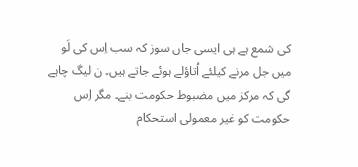کی شمع ہے ہی ایسی جاں سوز کہ سب اِس کی لَو میں جل مرنے کیلئے اُتاؤلے ہوئے جاتے ہیں۔ ن لیگ چاہے گی کہ مرکز میں مضبوط حکومت بنے۔ مگر اِس حکومت کو غیر معمولی استحکام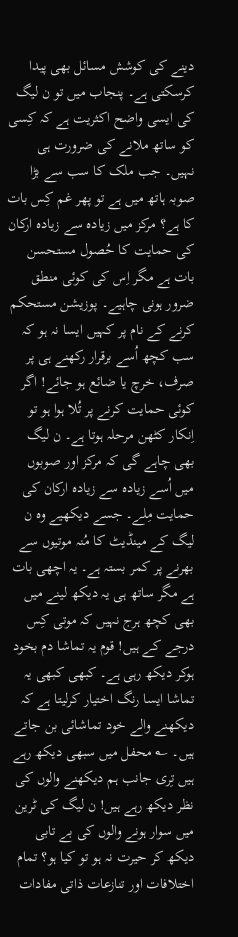دینے کی کوشش مسائل بھی پیدا کرسکتی ہے۔ پنجاب میں تو ن لیگ کی ایسی واضح اکثریت ہے کہ کِسی کو ساتھ ملانے کی ضرورت ہی نہیں۔ جب ملک کا سب سے بڑا صوبہ ہاتھ میں ہے تو پھر غم کِس بات کا ہے؟ مرکز میں زیادہ سے زیادہ ارکان کی حمایت کا حُصول مستحسن بات ہے مگر اِس کی کوئی منطق ضرور ہونی چاہیے۔ پوزیشن مستحکم کرنے کے نام پر کہیں ایسا نہ ہو کہ سب کچھ اُسے برقرار رکھنے ہی پر صرف، خرچ یا ضائع ہو جائے! اگر کوئی حمایت کرنے پر تُلا ہوا ہو تو اِنکار کٹھن مرحلہ ہوتا ہے۔ ن لیگ بھی چاہے گی کہ مرکز اور صوبوں میں اُسے زیادہ سے زیادہ ارکان کی حمایت مِلے۔ جسے دیکھیے وہ ن لیگ کے مینڈیٹ کا مُنہ موتیوں سے بھرنے پر کمر بستہ ہے۔ یہ اچھی بات ہے مگر ساتھ ہی یہ دیکھ لینے میں بھی کچھ ہرج نہیں کہ موتی کِس درجے کے ہیں! قوم یہ تماشا دم بخود ہوکر دیکھ رہی ہے۔ کبھی کبھی یہ تماشا ایسا رنگ اختیار کرلیتا ہے کہ دیکھنے والے خود تماشائی بن جاتے ہیں۔ ؎ محفل میں سبھی دیکھ رہے ہیں تِری جانب ہم دیکھنے والوں کی نظر دیکھ رہے ہیں! ن لیگ کی ٹرین میں سوار ہونے والوں کی بے تابی دیکھ کر حیرت نہ ہو تو کیا ہو؟ تمام اختلافات اور تنازعات ذاتی مفادات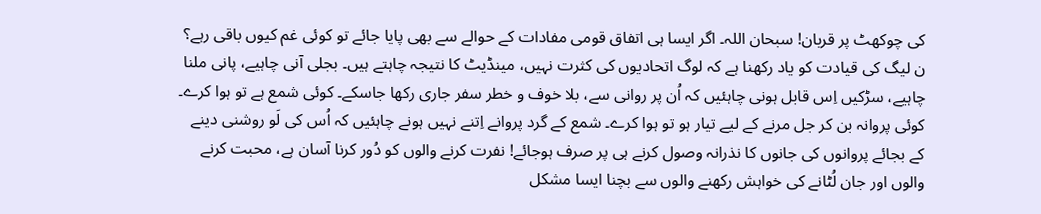کی چوکھٹ پر قربان! سبحان اللہ۔ اگر ایسا ہی اتفاق قومی مفادات کے حوالے سے بھی پایا جائے تو کوئی غم کیوں باقی رہے؟ ن لیگ کی قیادت کو یاد رکھنا ہے کہ لوگ اتحادیوں کی کثرت نہیں، مینڈیٹ کا نتیجہ چاہتے ہیں۔ بجلی آنی چاہیے، پانی ملنا چاہیے، سڑکیں اِس قابل ہونی چاہئیں کہ اُن پر روانی سے، بلا خوف و خطر سفر جاری رکھا جاسکے۔ کوئی شمع ہے تو ہوا کرے۔ کوئی پروانہ بن کر جل مرنے کے لیے تیار ہو تو ہوا کرے۔ شمع کے گرد پروانے اِتنے نہیں ہونے چاہئیں کہ اُس کی لَو روشنی دینے کے بجائے پروانوں کی جانوں کا نذرانہ وصول کرنے ہی پر صرف ہوجائے! نفرت کرنے والوں کو دُور کرنا آسان ہے، محبت کرنے والوں اور جان لُٹانے کی خواہش رکھنے والوں سے بچنا ایسا مشکل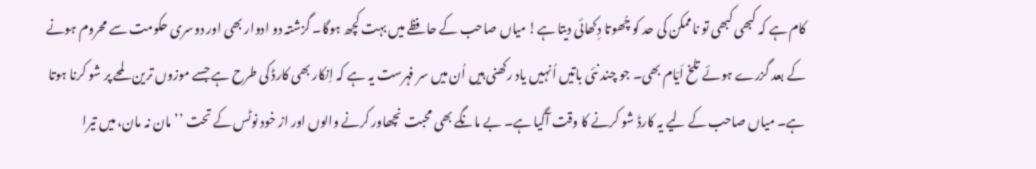کام ہے کہ کبھی کبھی تو ناممکن کی حد کو چُھوتا دِکھائی دیتا ہے! میاں صاحب کے حافظے میں بہت کچھ ہوگا۔ گزشتہ دو ادوار بھی اور دوسری حکومت سے محروم ہونے کے بعد گزرے ہوئے تلخ اَیّام بھی۔ جو چند نئی باتیں اُنہیں یاد رکھنی ہیں اُن میں سر فہرست یہ ہے کہ اِنکار بھی کارڈ کی طرح ہے جسے موزوں ترین لمحے پر شو کرنا ہوتا ہے۔ میاں صاحب کے لیے یہ کارڈ شو کرنے کا وقت آگیا ہے۔ بے مانگے بھی محبت نچھاور کرنے والوں اور از خود نوٹس کے تحت ’’مان نہ مان، میں تیرا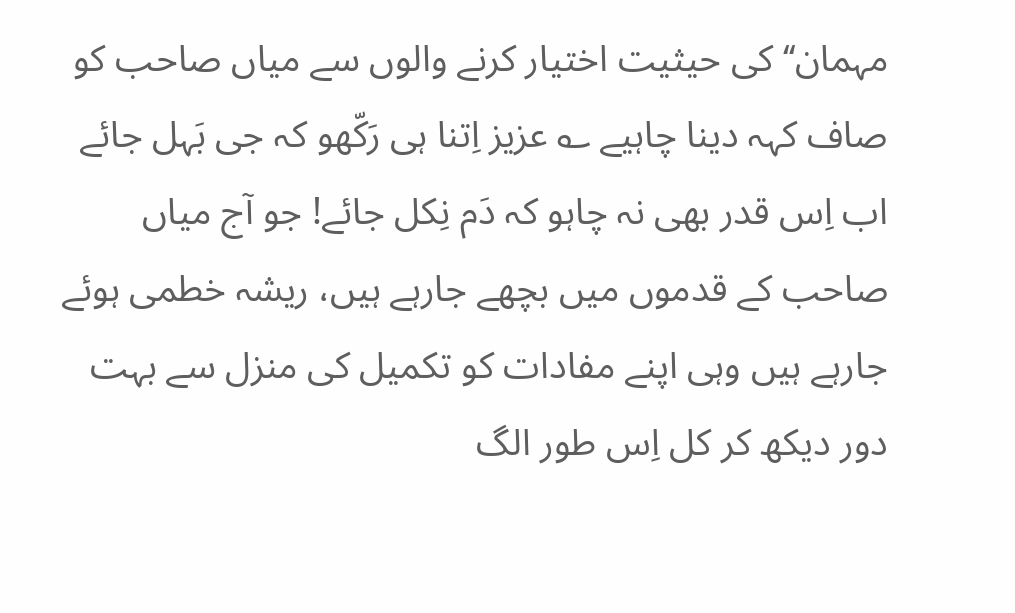مہمان‘‘ کی حیثیت اختیار کرنے والوں سے میاں صاحب کو صاف کہہ دینا چاہیے ؎ عزیز اِتنا ہی رَکّھو کہ جی بَہل جائے اب اِس قدر بھی نہ چاہو کہ دَم نِکل جائے! جو آج میاں صاحب کے قدموں میں بچھے جارہے ہیں، ریشہ خطمی ہوئے جارہے ہیں وہی اپنے مفادات کو تکمیل کی منزل سے بہت دور دیکھ کر کل اِس طور الگ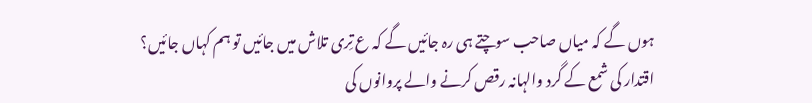ہوں گے کہ میاں صاحب سوچتے ہی رہ جائیں گے کہ ع تِری تلاش میں جائیں تو ہم کہاں جائیں؟ اقتدار کی شمع کے گرد والہانہ رقص کرنے والے پروانوں کی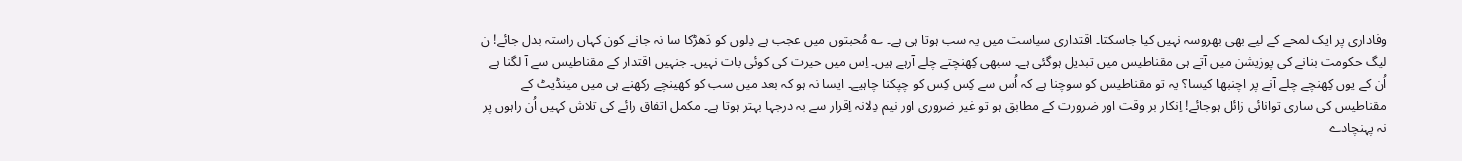وفاداری پر ایک لمحے کے لیے بھی بھروسہ نہیں کیا جاسکتا۔ اقتداری سیاست میں یہ سب ہوتا ہی ہے۔ ؎ مُحبتوں میں عجب ہے دِلوں کو دَھڑکا سا نہ جانے کون کہاں راستہ بدل جائے! ن لیگ حکومت بنانے کی پوزیشن میں آتے ہی مقناطیس میں تبدیل ہوگئی ہے۔ سبھی کِھنچتے چلے آرہے ہیں۔ اِس میں حیرت کی کوئی بات نہیں۔ جنہیں اقتدار کے مقناطیس سے آ لگنا ہے اُن کے یوں کِھنچے چلے آنے پر اچنبھا کیسا؟ یہ تو مقناطیس کو سوچنا ہے کہ اُس سے کِس کِس کو چپکنا چاہیے۔ ایسا نہ ہو کہ بعد میں سب کو کھینچے رکھنے ہی میں مینڈیٹ کے مقناطیس کی ساری توانائی زائل ہوجائے! اِنکار بر وقت اور ضرورت کے مطابق ہو تو غیر ضروری اور نیم دِلانہ اِقرار سے بہ درجہا بہتر ہوتا ہے۔ مکمل اتفاق رائے کی تلاش کہیں اُن راہوں پر نہ پہنچادے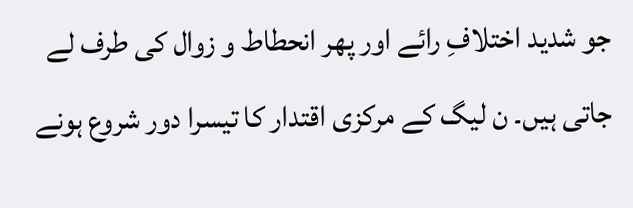جو شدید اختلافِ رائے اور پھر انحطاط و زوال کی طرف لے جاتی ہیں۔ ن لیگ کے مرکزی اقتدار کا تیسرا دور شروع ہونے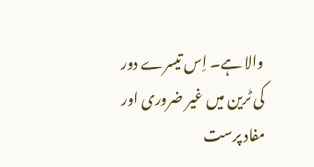والا ہے۔ اِس تیسرے دور کی ٹرین میں غیر ضروری اور مفاد پرست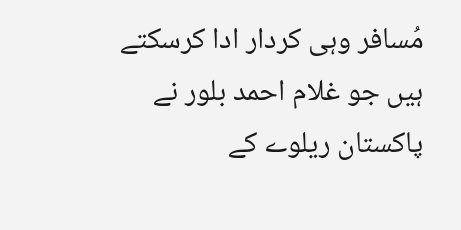مُسافر وہی کردار ادا کرسکتے ہیں جو غلام احمد بلور نے پاکستان ریلوے کے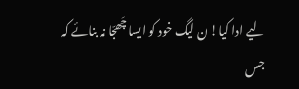لیے ادا کیا! ن لیگ خود کو ایسا چَھجّا نہ بنائے کہ جس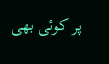پر کوئی بھی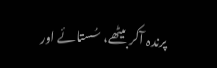پرندہ آکر بیٹھے، سُستائے اور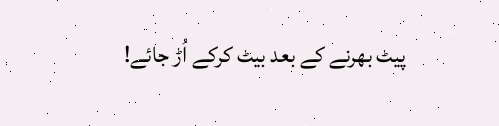پیٹ بھرنے کے بعد بیٹ کرکے اُڑ جائے!